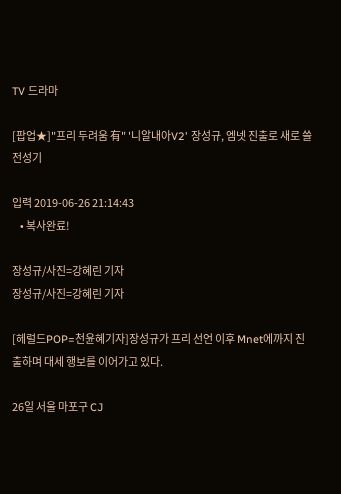TV 드라마

[팝업★]"프리 두려움 有" '니알내아V2' 장성규, 엠넷 진출로 새로 쓸 전성기

입력 2019-06-26 21:14:43
    • 복사완료!

장성규/사진=강혜린 기자
장성규/사진=강혜린 기자

[헤럴드POP=천윤혜기자]장성규가 프리 선언 이후 Mnet에까지 진출하며 대세 행보를 이어가고 있다.

26일 서울 마포구 CJ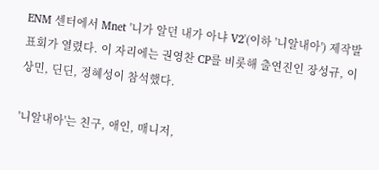ENM 센터에서 Mnet '니가 알던 내가 아냐 V2'(이하 '니알내아') 제작발표회가 열렸다. 이 자리에는 권영찬 CP를 비롯해 출연진인 장성규, 이상민, 딘딘, 정혜성이 참석했다.

'니알내아'는 친구, 애인, 매니저,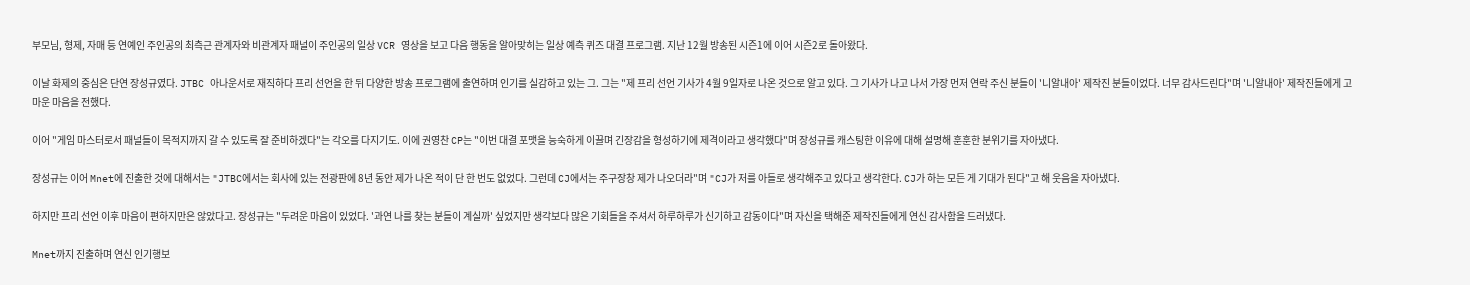부모님, 형제, 자매 등 연예인 주인공의 최측근 관계자와 비관계자 패널이 주인공의 일상 VCR 영상을 보고 다음 행동을 알아맞히는 일상 예측 퀴즈 대결 프로그램. 지난 12월 방송된 시즌1에 이어 시즌2로 돌아왔다.

이날 화제의 중심은 단연 장성규였다. JTBC 아나운서로 재직하다 프리 선언을 한 뒤 다양한 방송 프로그램에 출연하며 인기를 실감하고 있는 그. 그는 "제 프리 선언 기사가 4월 9일자로 나온 것으로 알고 있다. 그 기사가 나고 나서 가장 먼저 연락 주신 분들이 '니알내아' 제작진 분들이었다. 너무 감사드린다"며 '니알내아' 제작진들에게 고마운 마음을 전했다.

이어 "게임 마스터로서 패널들이 목적지까지 갈 수 있도록 잘 준비하겠다"는 각오를 다지기도. 이에 권영찬 CP는 "이번 대결 포맷을 능숙하게 이끌며 긴장감을 형성하기에 제격이라고 생각했다"며 장성규를 캐스팅한 이유에 대해 설명해 훈훈한 분위기를 자아냈다.

장성규는 이어 Mnet에 진출한 것에 대해서는 "JTBC에서는 회사에 있는 전광판에 8년 동안 제가 나온 적이 단 한 번도 없었다. 그런데 CJ에서는 주구장창 제가 나오더라"며 "CJ가 저를 아들로 생각해주고 있다고 생각한다. CJ가 하는 모든 게 기대가 된다"고 해 웃음을 자아냈다.

하지만 프리 선언 이후 마음이 편하지만은 않았다고. 장성규는 "두려운 마음이 있었다. '과연 나를 찾는 분들이 계실까' 싶었지만 생각보다 많은 기회들을 주셔서 하루하루가 신기하고 감동이다"며 자신을 택해준 제작진들에게 연신 감사함을 드러냈다.

Mnet까지 진출하며 연신 인기행보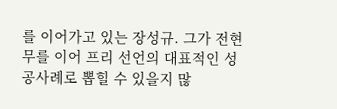를 이어가고 있는 장성규. 그가 전현무를 이어 프리 선언의 대표적인 성공사례로 뽑힐 수 있을지 많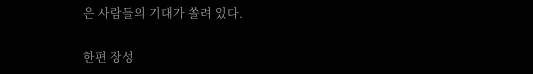은 사람들의 기대가 쏠려 있다.

한편 장성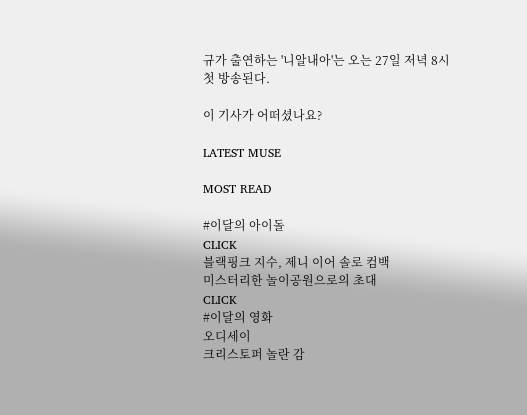규가 출연하는 '니알내아'는 오는 27일 저녁 8시 첫 방송된다.

이 기사가 어떠셨나요?

LATEST MUSE

MOST READ

#이달의 아이돌
CLICK
블랙핑크 지수, 제니 이어 솔로 컴백
미스터리한 놀이공원으로의 초대
CLICK
#이달의 영화
오디세이
크리스토퍼 놀란 감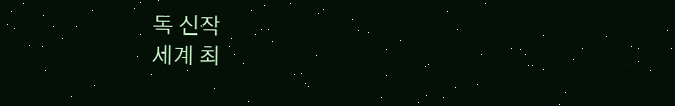독 신작
세계 최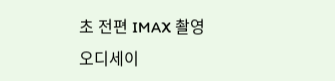초 전편 IMAX 촬영
오디세이